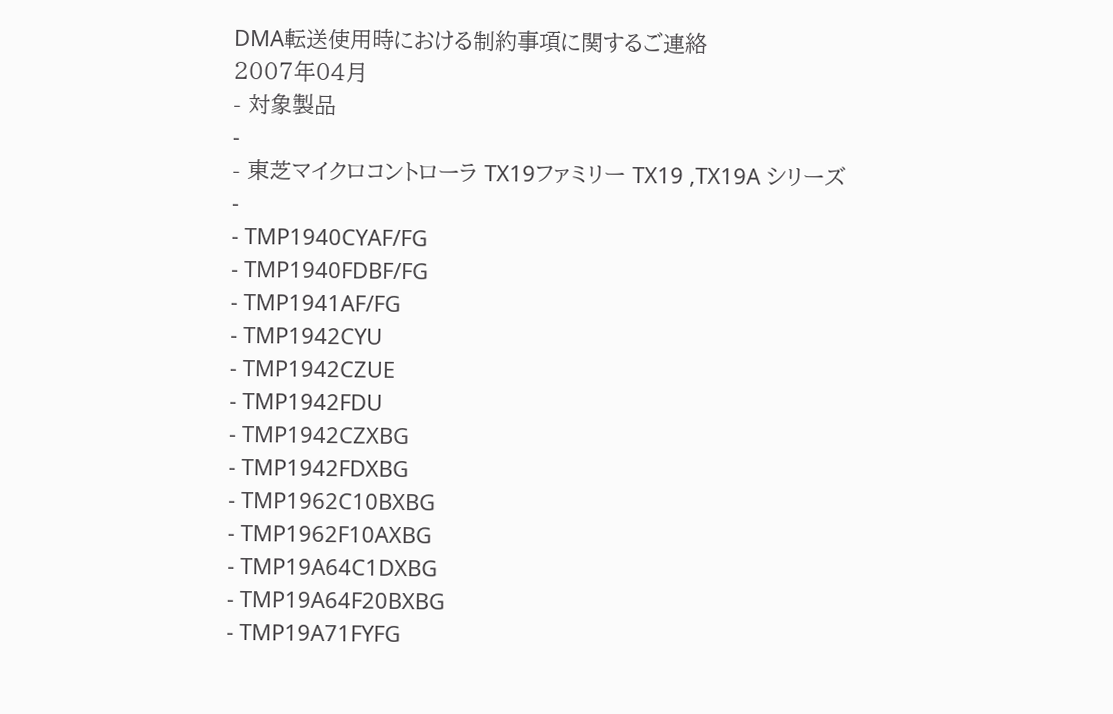DMA転送使用時における制約事項に関するご連絡
2007年04月
- 対象製品
-
- 東芝マイクロコントローラ TX19ファミリー TX19 ,TX19A シリーズ
-
- TMP1940CYAF/FG
- TMP1940FDBF/FG
- TMP1941AF/FG
- TMP1942CYU
- TMP1942CZUE
- TMP1942FDU
- TMP1942CZXBG
- TMP1942FDXBG
- TMP1962C10BXBG
- TMP1962F10AXBG
- TMP19A64C1DXBG
- TMP19A64F20BXBG
- TMP19A71FYFG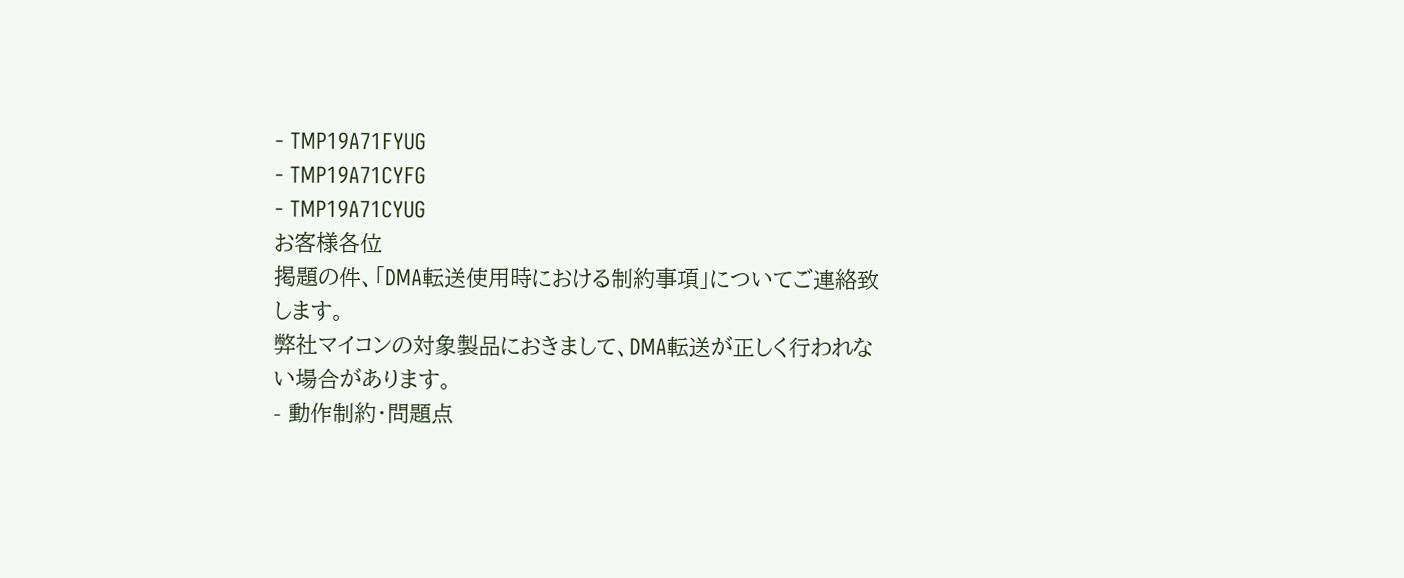- TMP19A71FYUG
- TMP19A71CYFG
- TMP19A71CYUG
お客様各位
掲題の件、「DMA転送使用時における制約事項」についてご連絡致します。
弊社マイコンの対象製品におきまして、DMA転送が正しく行われない場合があります。
- 動作制約・問題点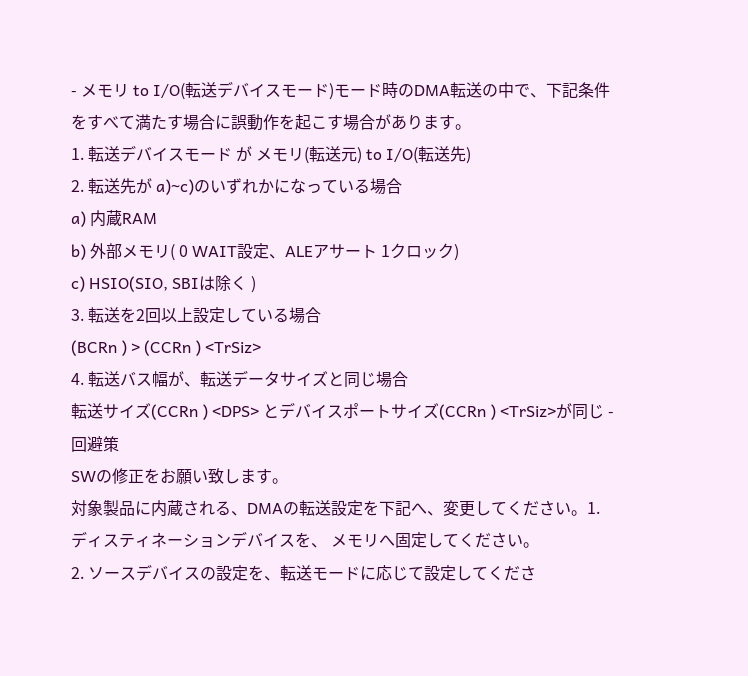- メモリ to I/O(転送デバイスモード)モード時のDMA転送の中で、下記条件をすべて満たす場合に誤動作を起こす場合があります。
1. 転送デバイスモード が メモリ(転送元) to I/O(転送先)
2. 転送先が a)~c)のいずれかになっている場合
a) 内蔵RAM
b) 外部メモリ( 0 WAIT設定、ALEアサート 1クロック)
c) HSIO(SIO, SBIは除く )
3. 転送を2回以上設定している場合
(BCRn ) > (CCRn ) <TrSiz>
4. 転送バス幅が、転送データサイズと同じ場合
転送サイズ(CCRn ) <DPS> とデバイスポートサイズ(CCRn ) <TrSiz>が同じ - 回避策
SWの修正をお願い致します。
対象製品に内蔵される、DMAの転送設定を下記へ、変更してください。1. ディスティネーションデバイスを、 メモリへ固定してください。
2. ソースデバイスの設定を、転送モードに応じて設定してくださ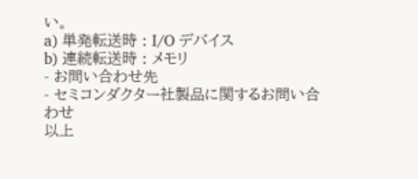い。
a) 単発転送時 : I/O デバイス
b) 連続転送時 : メモリ
- お問い合わせ先
- セミコンダクター社製品に関するお問い合わせ
以上